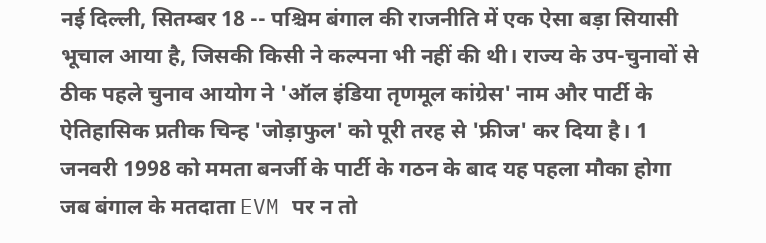नई दिल्ली, सितम्बर 18 -- पश्चिम बंगाल की राजनीति में एक ऐसा बड़ा सियासी भूचाल आया है, जिसकी किसी ने कल्पना भी नहीं की थी। राज्य के उप-चुनावों से ठीक पहले चुनाव आयोग ने 'ऑल इंडिया तृणमूल कांग्रेस' नाम और पार्टी के ऐतिहासिक प्रतीक चिन्ह 'जोड़ाफुल' को पूरी तरह से 'फ्रीज' कर दिया है। 1 जनवरी 1998 को ममता बनर्जी के पार्टी के गठन के बाद यह पहला मौका होगा जब बंगाल के मतदाता EVM पर न तो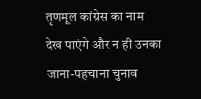तृणमूल कांग्रेस का नाम देख पाएंगे और न ही उनका जाना-पहचाना चुनाव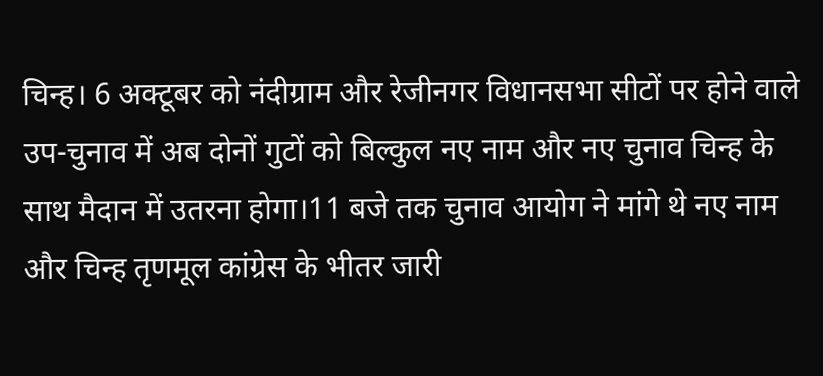चिन्ह। 6 अक्टूबर को नंदीग्राम और रेजीनगर विधानसभा सीटों पर होने वाले उप-चुनाव में अब दोनों गुटों को बिल्कुल नए नाम और नए चुनाव चिन्ह के साथ मैदान में उतरना होगा।11 बजे तक चुनाव आयोग ने मांगे थे नए नाम और चिन्ह तृणमूल कांग्रेस के भीतर जारी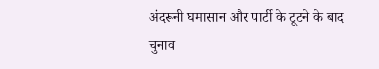अंदरूनी घमासान और पार्टी के टूटने के बाद चुनाव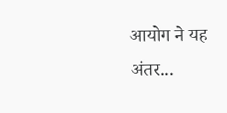आयोग ने यह अंतर...